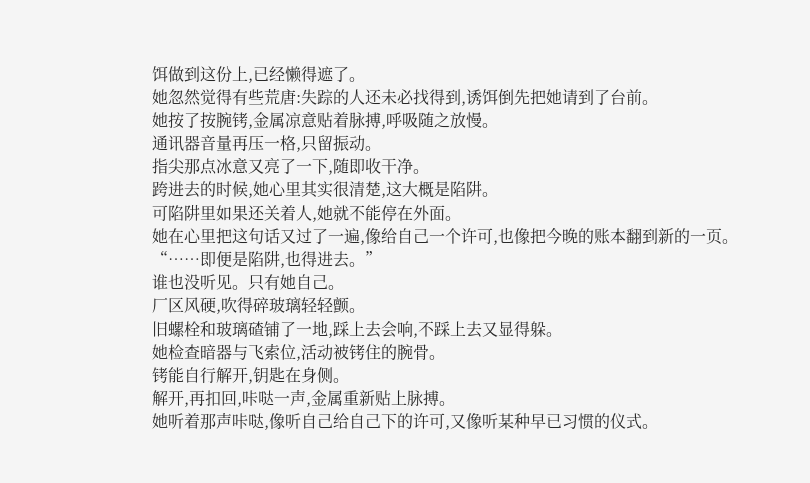饵做到这份上,已经懒得遮了。
她忽然觉得有些荒唐:失踪的人还未必找得到,诱饵倒先把她请到了台前。
她按了按腕铐,金属凉意贴着脉搏,呼吸随之放慢。
通讯器音量再压一格,只留振动。
指尖那点冰意又亮了一下,随即收干净。
跨进去的时候,她心里其实很清楚,这大概是陷阱。
可陷阱里如果还关着人,她就不能停在外面。
她在心里把这句话又过了一遍,像给自己一个许可,也像把今晚的账本翻到新的一页。
“……即便是陷阱,也得进去。”
谁也没听见。只有她自己。
厂区风硬,吹得碎玻璃轻轻颤。
旧螺栓和玻璃碴铺了一地,踩上去会响,不踩上去又显得躲。
她检查暗器与飞索位,活动被铐住的腕骨。
铐能自行解开,钥匙在身侧。
解开,再扣回,咔哒一声,金属重新贴上脉搏。
她听着那声咔哒,像听自己给自己下的许可,又像听某种早已习惯的仪式。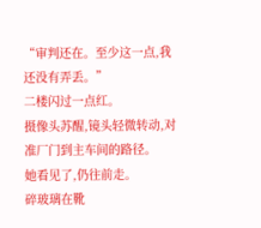“审判还在。至少这一点,我还没有弄丢。”
二楼闪过一点红。
摄像头苏醒,镜头轻微转动,对准厂门到主车间的路径。
她看见了,仍往前走。
碎玻璃在靴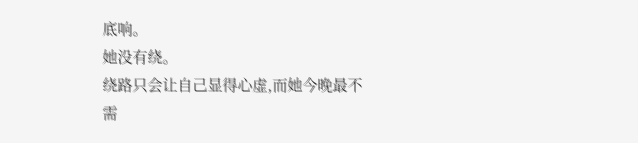底响。
她没有绕。
绕路只会让自己显得心虚,而她今晚最不需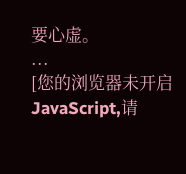要心虚。
...
[您的浏览器未开启 JavaScript,请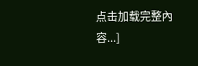点击加载完整內容...]